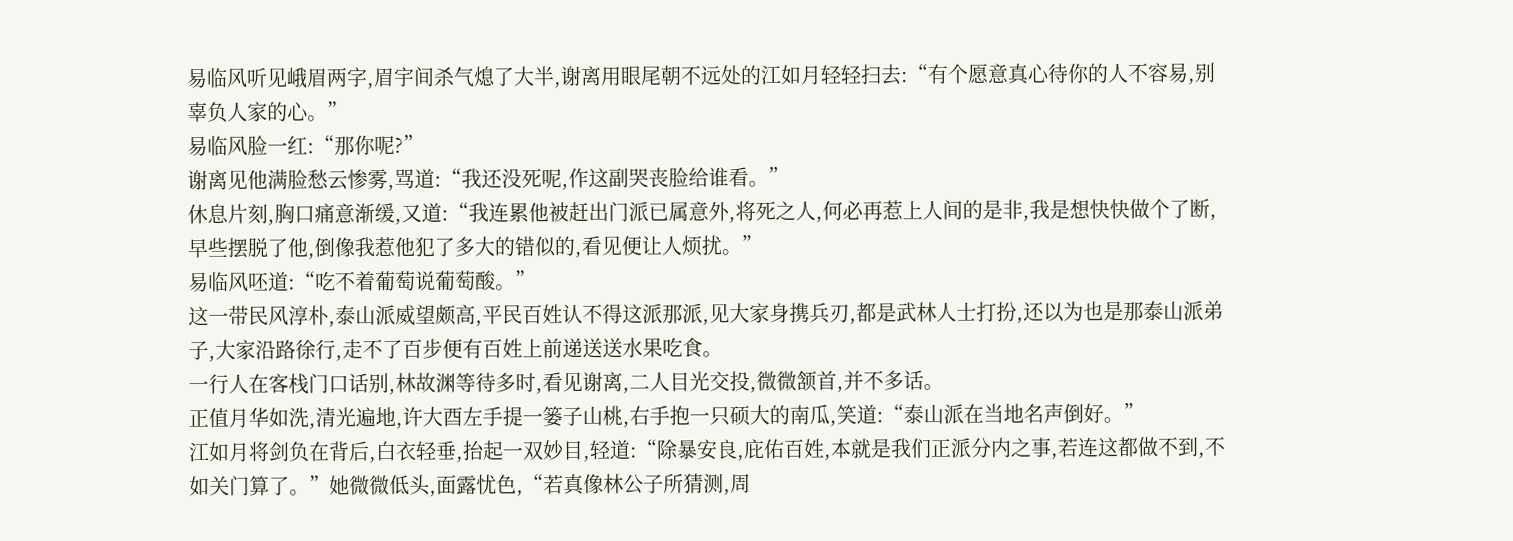易临风听见峨眉两字,眉宇间杀气熄了大半,谢离用眼尾朝不远处的江如月轻轻扫去:“有个愿意真心待你的人不容易,别辜负人家的心。”
易临风脸一红:“那你呢?”
谢离见他满脸愁云惨雾,骂道:“我还没死呢,作这副哭丧脸给谁看。”
休息片刻,胸口痛意渐缓,又道:“我连累他被赶出门派已属意外,将死之人,何必再惹上人间的是非,我是想快快做个了断,早些摆脱了他,倒像我惹他犯了多大的错似的,看见便让人烦扰。”
易临风呸道:“吃不着葡萄说葡萄酸。”
这一带民风淳朴,泰山派威望颇高,平民百姓认不得这派那派,见大家身携兵刃,都是武林人士打扮,还以为也是那泰山派弟子,大家沿路徐行,走不了百步便有百姓上前递送送水果吃食。
一行人在客栈门口话别,林故渊等待多时,看见谢离,二人目光交投,微微颔首,并不多话。
正值月华如洗,清光遍地,许大酉左手提一篓子山桃,右手抱一只硕大的南瓜,笑道:“泰山派在当地名声倒好。”
江如月将剑负在背后,白衣轻垂,抬起一双妙目,轻道:“除暴安良,庇佑百姓,本就是我们正派分内之事,若连这都做不到,不如关门算了。”她微微低头,面露忧色,“若真像林公子所猜测,周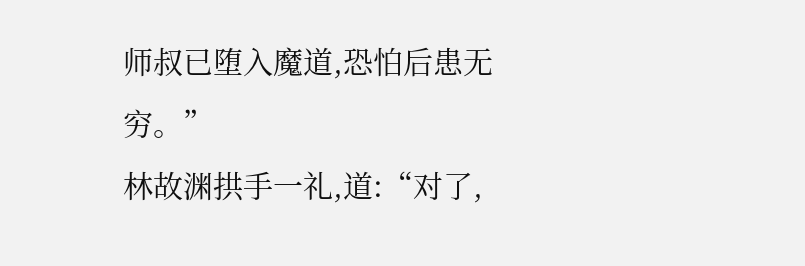师叔已堕入魔道,恐怕后患无穷。”
林故渊拱手一礼,道:“对了,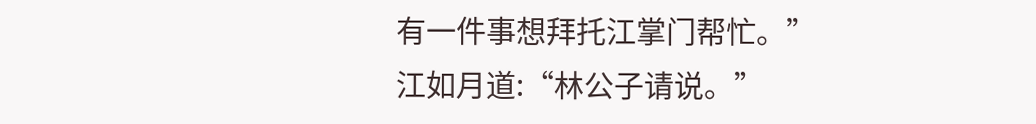有一件事想拜托江掌门帮忙。”
江如月道:“林公子请说。”